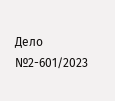Дело №2-601/2023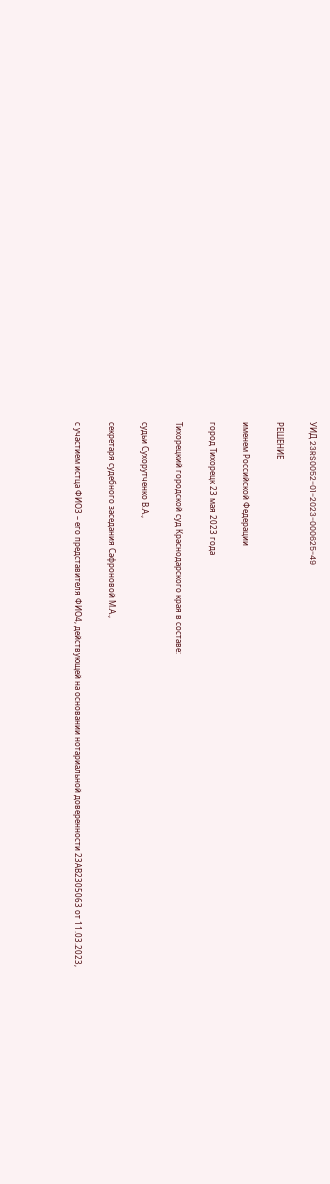УИД 23RS0052-01-2023-000625-49

РЕШЕНИЕ

именем Российской Федерации

город Тихорецк 23 мая 2023 года

Тихорецкий городской суд Краснодарского края в составе:

судьи Сухорутченко В.А.,

секретаря судебного заседания Сафроновой М.А.,

с участием истца ФИО3 – его представителя ФИО4, действующей на основании нотариальной доверенности 23АВ2305063 от 11.03.2023,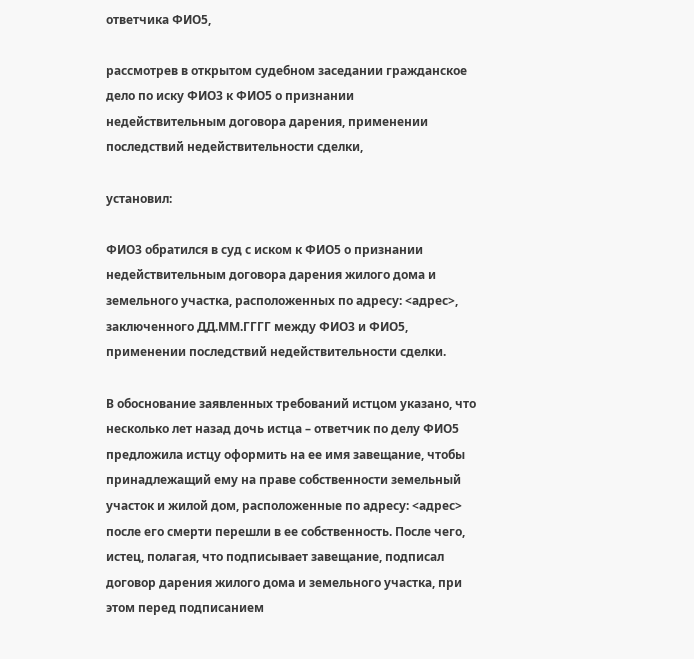ответчика ФИО5,

рассмотрев в открытом судебном заседании гражданское дело по иску ФИО3 к ФИО5 о признании недействительным договора дарения, применении последствий недействительности сделки,

установил:

ФИО3 обратился в суд с иском к ФИО5 о признании недействительным договора дарения жилого дома и земельного участка, расположенных по адресу: <адрес>, заключенного ДД.ММ.ГГГГ между ФИО3 и ФИО5, применении последствий недействительности сделки.

В обоснование заявленных требований истцом указано, что несколько лет назад дочь истца – ответчик по делу ФИО5 предложила истцу оформить на ее имя завещание, чтобы принадлежащий ему на праве собственности земельный участок и жилой дом, расположенные по адресу: <адрес> после его смерти перешли в ее собственность. После чего, истец, полагая, что подписывает завещание, подписал договор дарения жилого дома и земельного участка, при этом перед подписанием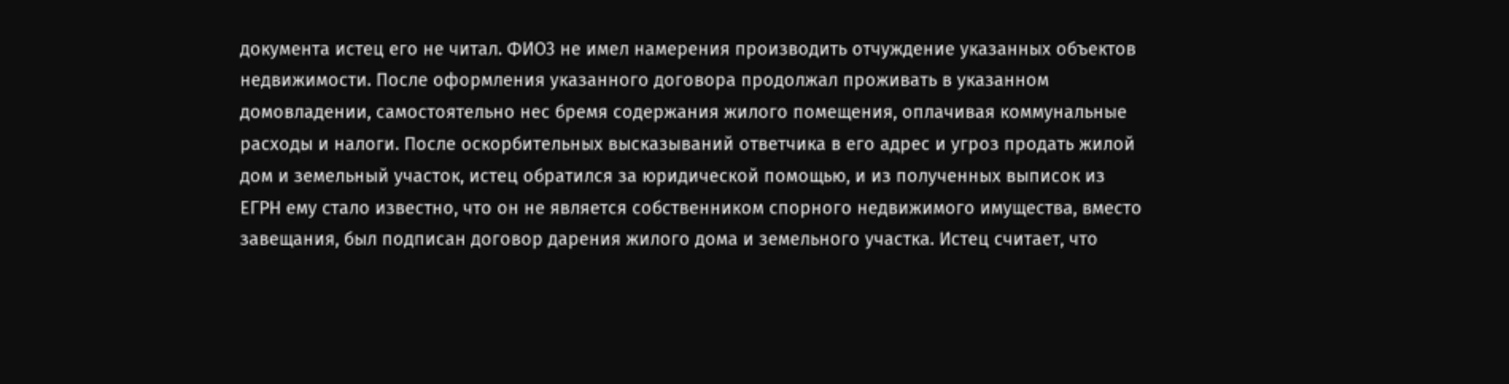документа истец его не читал. ФИО3 не имел намерения производить отчуждение указанных объектов недвижимости. После оформления указанного договора продолжал проживать в указанном домовладении, самостоятельно нес бремя содержания жилого помещения, оплачивая коммунальные расходы и налоги. После оскорбительных высказываний ответчика в его адрес и угроз продать жилой дом и земельный участок, истец обратился за юридической помощью, и из полученных выписок из ЕГРН ему стало известно, что он не является собственником спорного недвижимого имущества, вместо завещания, был подписан договор дарения жилого дома и земельного участка. Истец считает, что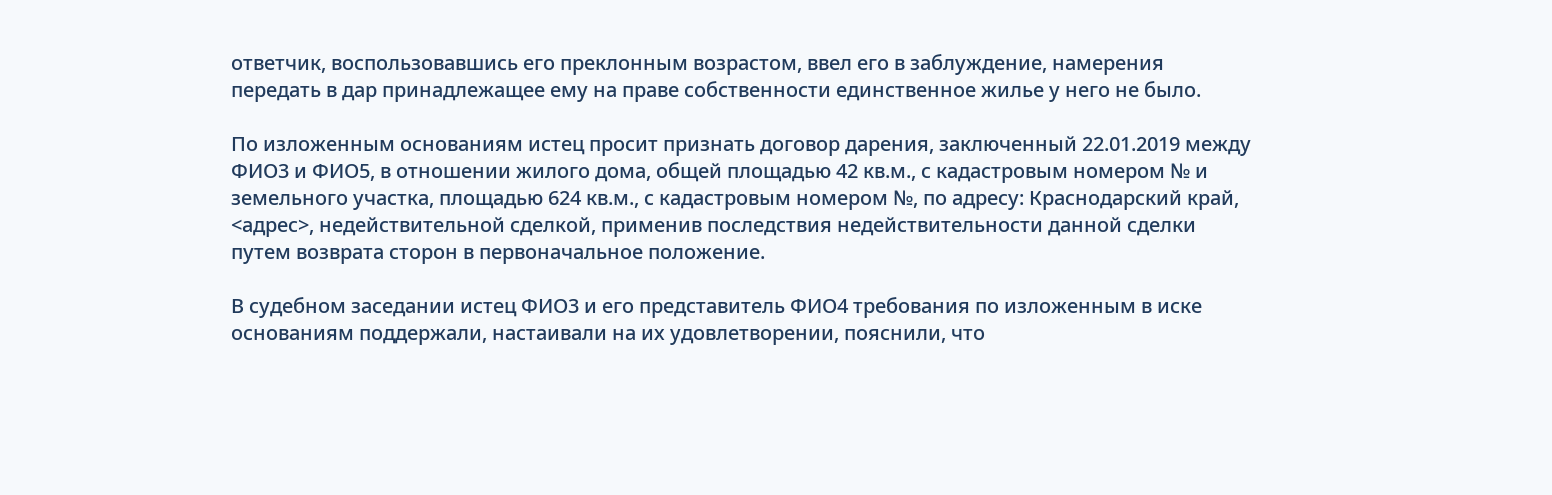ответчик, воспользовавшись его преклонным возрастом, ввел его в заблуждение, намерения передать в дар принадлежащее ему на праве собственности единственное жилье у него не было.

По изложенным основаниям истец просит признать договор дарения, заключенный 22.01.2019 между ФИО3 и ФИО5, в отношении жилого дома, общей площадью 42 кв.м., с кадастровым номером № и земельного участка, площадью 624 кв.м., с кадастровым номером №, по адресу: Краснодарский край, <адрес>, недействительной сделкой, применив последствия недействительности данной сделки путем возврата сторон в первоначальное положение.

В судебном заседании истец ФИО3 и его представитель ФИО4 требования по изложенным в иске основаниям поддержали, настаивали на их удовлетворении, пояснили, что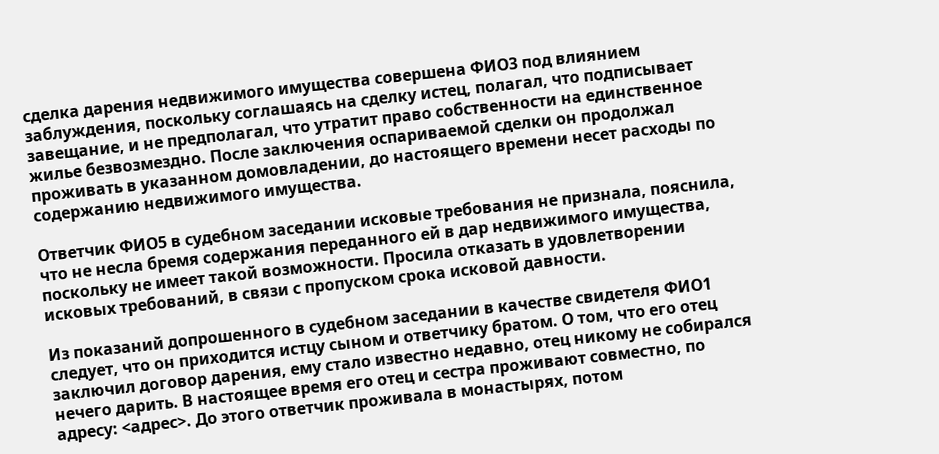сделка дарения недвижимого имущества совершена ФИО3 под влиянием заблуждения, поскольку соглашаясь на сделку истец, полагал, что подписывает завещание, и не предполагал, что утратит право собственности на единственное жилье безвозмездно. После заключения оспариваемой сделки он продолжал проживать в указанном домовладении, до настоящего времени несет расходы по содержанию недвижимого имущества.

Ответчик ФИО5 в судебном заседании исковые требования не признала, пояснила, что не несла бремя содержания переданного ей в дар недвижимого имущества, поскольку не имеет такой возможности. Просила отказать в удовлетворении исковых требований, в связи с пропуском срока исковой давности.

Из показаний допрошенного в судебном заседании в качестве свидетеля ФИО1 следует, что он приходится истцу сыном и ответчику братом. О том, что его отец заключил договор дарения, ему стало известно недавно, отец никому не собирался нечего дарить. В настоящее время его отец и сестра проживают совместно, по адресу: <адрес>. До этого ответчик проживала в монастырях, потом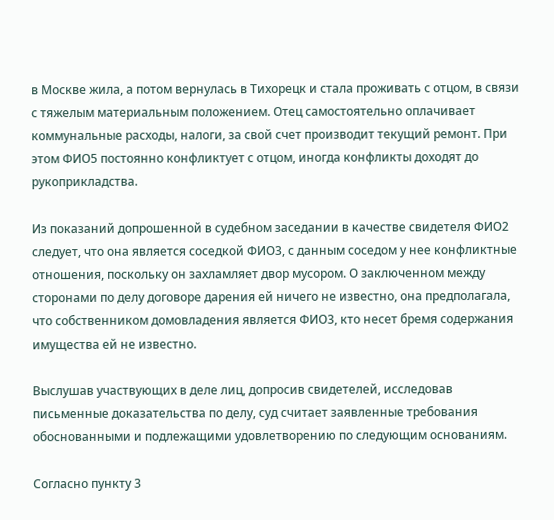в Москве жила, а потом вернулась в Тихорецк и стала проживать с отцом, в связи с тяжелым материальным положением. Отец самостоятельно оплачивает коммунальные расходы, налоги, за свой счет производит текущий ремонт. При этом ФИО5 постоянно конфликтует с отцом, иногда конфликты доходят до рукоприкладства.

Из показаний допрошенной в судебном заседании в качестве свидетеля ФИО2 следует, что она является соседкой ФИО3, с данным соседом у нее конфликтные отношения, поскольку он захламляет двор мусором. О заключенном между сторонами по делу договоре дарения ей ничего не известно, она предполагала, что собственником домовладения является ФИО3, кто несет бремя содержания имущества ей не известно.

Выслушав участвующих в деле лиц, допросив свидетелей, исследовав письменные доказательства по делу, суд считает заявленные требования обоснованными и подлежащими удовлетворению по следующим основаниям.

Согласно пункту 3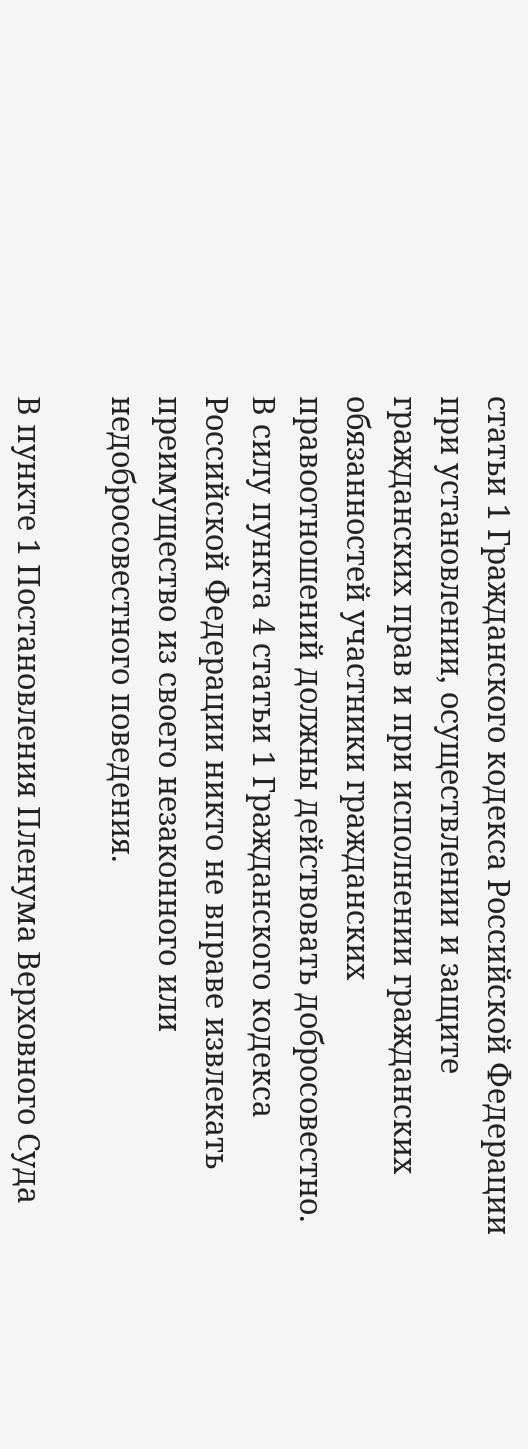статьи 1 Гражданского кодекса Российской Федерации при установлении, осуществлении и защите гражданских прав и при исполнении гражданских обязанностей участники гражданских правоотношений должны действовать добросовестно. В силу пункта 4 статьи 1 Гражданского кодекса Российской Федерации никто не вправе извлекать преимущество из своего незаконного или недобросовестного поведения.

В пункте 1 Постановления Пленума Верховного Суда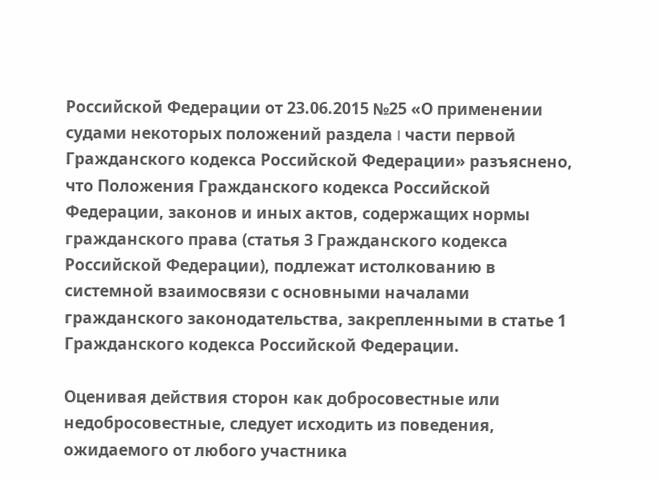Российской Федерации от 23.06.2015 №25 «О применении судами некоторых положений раздела I части первой Гражданского кодекса Российской Федерации» разъяснено, что Положения Гражданского кодекса Российской Федерации, законов и иных актов, содержащих нормы гражданского права (статья 3 Гражданского кодекса Российской Федерации), подлежат истолкованию в системной взаимосвязи с основными началами гражданского законодательства, закрепленными в статье 1 Гражданского кодекса Российской Федерации.

Оценивая действия сторон как добросовестные или недобросовестные, следует исходить из поведения, ожидаемого от любого участника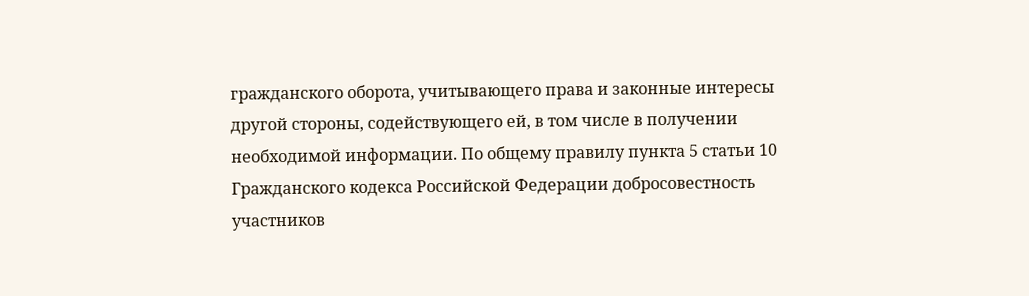гражданского оборота, учитывающего права и законные интересы другой стороны, содействующего ей, в том числе в получении необходимой информации. По общему правилу пункта 5 статьи 10 Гражданского кодекса Российской Федерации добросовестность участников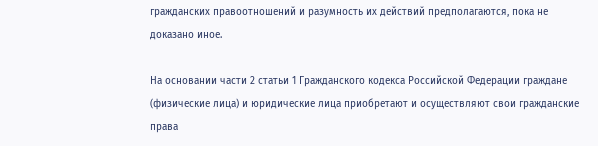гражданских правоотношений и разумность их действий предполагаются, пока не доказано иное.

На основании части 2 статьи 1 Гражданского кодекса Российской Федерации граждане (физические лица) и юридические лица приобретают и осуществляют свои гражданские права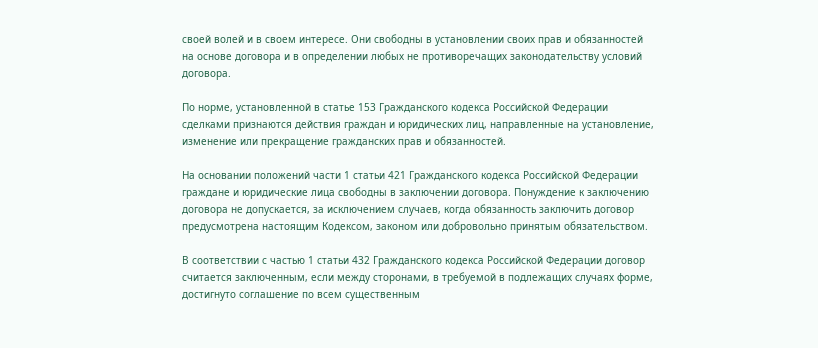своей волей и в своем интересе. Они свободны в установлении своих прав и обязанностей на основе договора и в определении любых не противоречащих законодательству условий договора.

По норме, установленной в статье 153 Гражданского кодекса Российской Федерации сделками признаются действия граждан и юридических лиц, направленные на установление, изменение или прекращение гражданских прав и обязанностей.

На основании положений части 1 статьи 421 Гражданского кодекса Российской Федерации граждане и юридические лица свободны в заключении договора. Понуждение к заключению договора не допускается, за исключением случаев, когда обязанность заключить договор предусмотрена настоящим Кодексом, законом или добровольно принятым обязательством.

В соответствии с частью 1 статьи 432 Гражданского кодекса Российской Федерации договор считается заключенным, если между сторонами, в требуемой в подлежащих случаях форме, достигнуто соглашение по всем существенным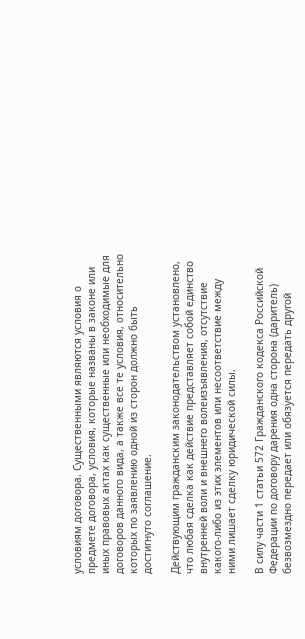условиям договора. Существенными являются условия о предмете договора, условия, которые названы в законе или иных правовых актах как существенные или необходимые для договоров данного вида, а также все те условия, относительно которых по заявлению одной из сторон должно быть достигнуто соглашение.

Действующим гражданским законодательством установлено, что любая сделка как действие представляет собой единство внутренней воли и внешнего волеизъявления, отсутствие какого-либо из этих элементов или несоответствие между ними лишает сделку юридической силы.

В силу части 1 статьи 572 Гражданского кодекса Российской Федерации по договору дарения одна сторона (даритель) безвозмездно передает или обязуется передать другой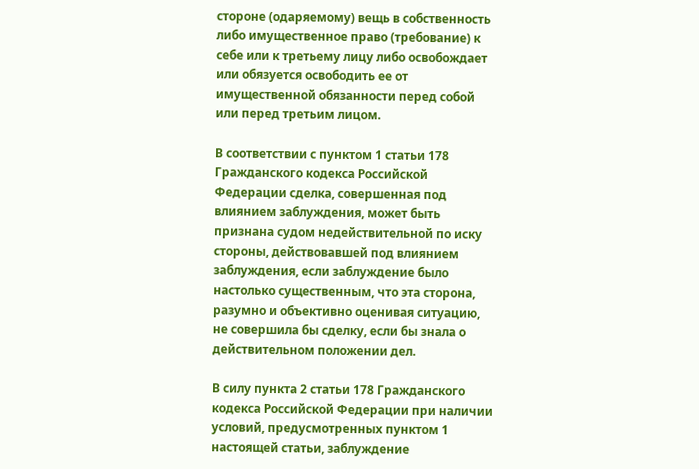стороне (одаряемому) вещь в собственность либо имущественное право (требование) к себе или к третьему лицу либо освобождает или обязуется освободить ее от имущественной обязанности перед собой или перед третьим лицом.

В соответствии с пунктом 1 статьи 178 Гражданского кодекса Российской Федерации сделка, совершенная под влиянием заблуждения, может быть признана судом недействительной по иску стороны, действовавшей под влиянием заблуждения, если заблуждение было настолько существенным, что эта сторона, разумно и объективно оценивая ситуацию, не совершила бы сделку, если бы знала о действительном положении дел.

В силу пункта 2 статьи 178 Гражданского кодекса Российской Федерации при наличии условий, предусмотренных пунктом 1 настоящей статьи, заблуждение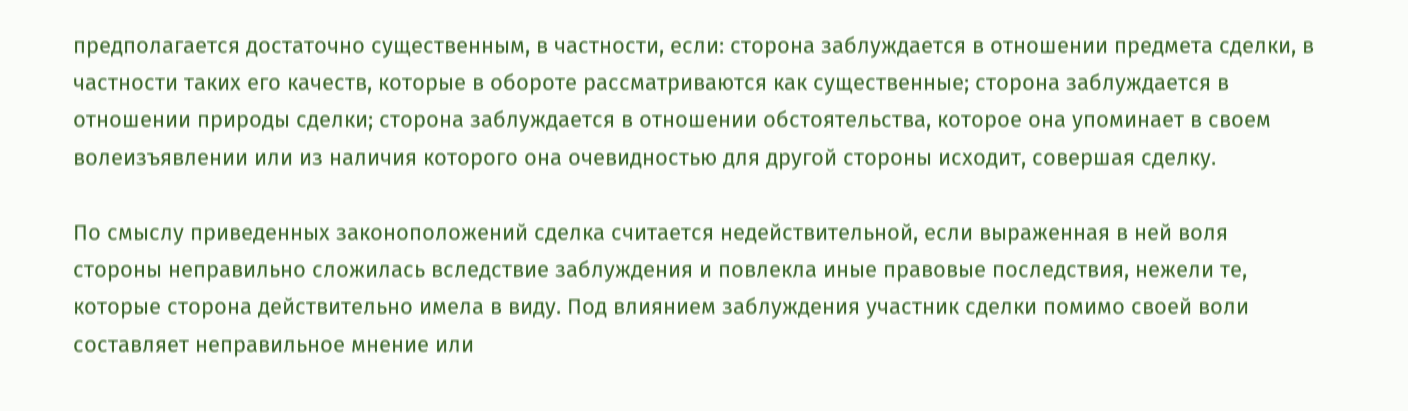предполагается достаточно существенным, в частности, если: сторона заблуждается в отношении предмета сделки, в частности таких его качеств, которые в обороте рассматриваются как существенные; сторона заблуждается в отношении природы сделки; сторона заблуждается в отношении обстоятельства, которое она упоминает в своем волеизъявлении или из наличия которого она очевидностью для другой стороны исходит, совершая сделку.

По смыслу приведенных законоположений сделка считается недействительной, если выраженная в ней воля стороны неправильно сложилась вследствие заблуждения и повлекла иные правовые последствия, нежели те, которые сторона действительно имела в виду. Под влиянием заблуждения участник сделки помимо своей воли составляет неправильное мнение или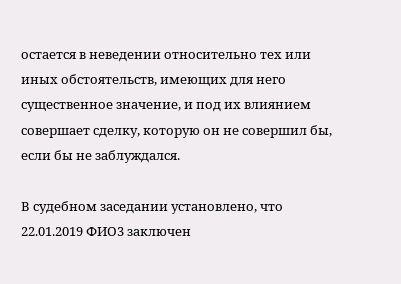остается в неведении относительно тех или иных обстоятельств, имеющих для него существенное значение, и под их влиянием совершает сделку, которую он не совершил бы, если бы не заблуждался.

В судебном заседании установлено, что 22.01.2019 ФИО3 заключен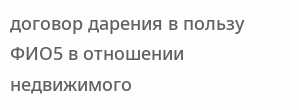договор дарения в пользу ФИО5 в отношении недвижимого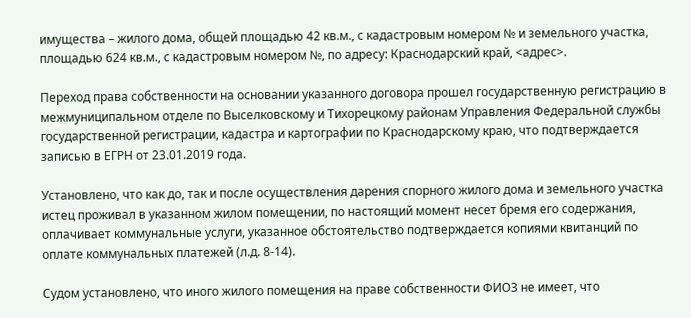имущества – жилого дома, общей площадью 42 кв.м., с кадастровым номером № и земельного участка, площадью 624 кв.м., с кадастровым номером №, по адресу: Краснодарский край, <адрес>.

Переход права собственности на основании указанного договора прошел государственную регистрацию в межмуниципальном отделе по Выселковскому и Тихорецкому районам Управления Федеральной службы государственной регистрации, кадастра и картографии по Краснодарскому краю, что подтверждается записью в ЕГРН от 23.01.2019 года.

Установлено, что как до, так и после осуществления дарения спорного жилого дома и земельного участка истец проживал в указанном жилом помещении, по настоящий момент несет бремя его содержания, оплачивает коммунальные услуги, указанное обстоятельство подтверждается копиями квитанций по оплате коммунальных платежей (л.д. 8-14).

Судом установлено, что иного жилого помещения на праве собственности ФИО3 не имеет, что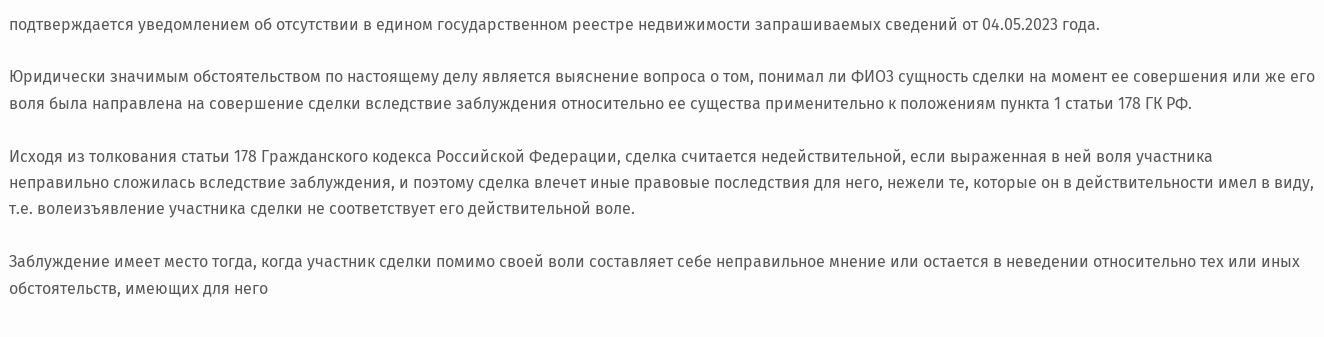подтверждается уведомлением об отсутствии в едином государственном реестре недвижимости запрашиваемых сведений от 04.05.2023 года.

Юридически значимым обстоятельством по настоящему делу является выяснение вопроса о том, понимал ли ФИО3 сущность сделки на момент ее совершения или же его воля была направлена на совершение сделки вследствие заблуждения относительно ее существа применительно к положениям пункта 1 статьи 178 ГК РФ.

Исходя из толкования статьи 178 Гражданского кодекса Российской Федерации, сделка считается недействительной, если выраженная в ней воля участника неправильно сложилась вследствие заблуждения, и поэтому сделка влечет иные правовые последствия для него, нежели те, которые он в действительности имел в виду, т.е. волеизъявление участника сделки не соответствует его действительной воле.

Заблуждение имеет место тогда, когда участник сделки помимо своей воли составляет себе неправильное мнение или остается в неведении относительно тех или иных обстоятельств, имеющих для него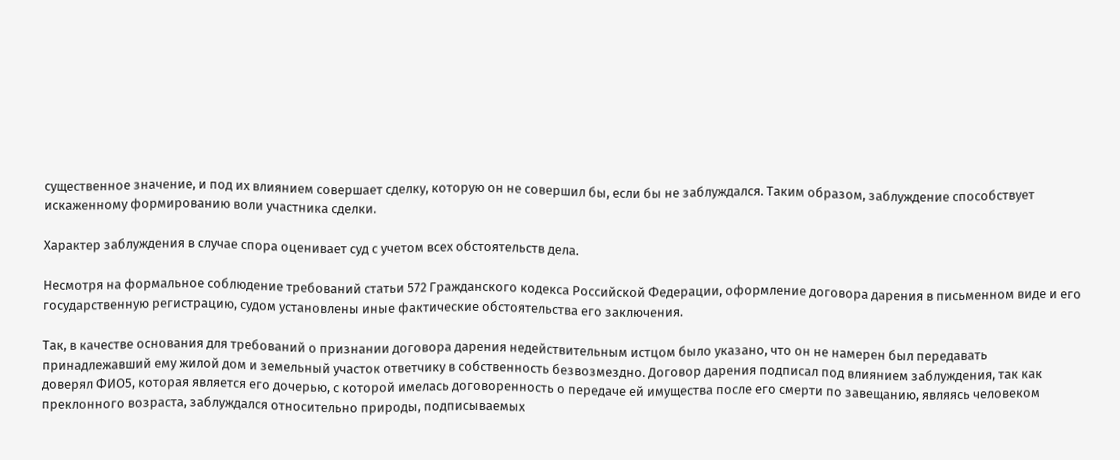существенное значение, и под их влиянием совершает сделку, которую он не совершил бы, если бы не заблуждался. Таким образом, заблуждение способствует искаженному формированию воли участника сделки.

Характер заблуждения в случае спора оценивает суд с учетом всех обстоятельств дела.

Несмотря на формальное соблюдение требований статьи 572 Гражданского кодекса Российской Федерации, оформление договора дарения в письменном виде и его государственную регистрацию, судом установлены иные фактические обстоятельства его заключения.

Так, в качестве основания для требований о признании договора дарения недействительным истцом было указано, что он не намерен был передавать принадлежавший ему жилой дом и земельный участок ответчику в собственность безвозмездно. Договор дарения подписал под влиянием заблуждения, так как доверял ФИО5, которая является его дочерью, с которой имелась договоренность о передаче ей имущества после его смерти по завещанию, являясь человеком преклонного возраста, заблуждался относительно природы, подписываемых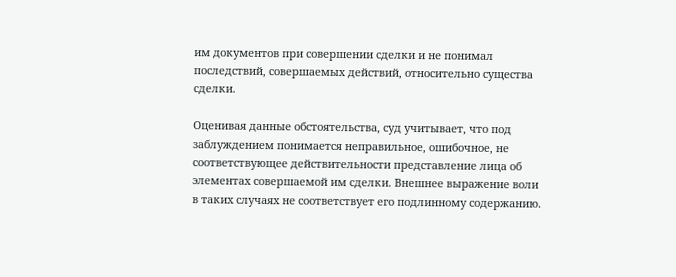им документов при совершении сделки и не понимал последствий, совершаемых действий, относительно существа сделки.

Оценивая данные обстоятельства, суд учитывает, что под заблуждением понимается неправильное, ошибочное, не соответствующее действительности представление лица об элементах совершаемой им сделки. Внешнее выражение воли в таких случаях не соответствует его подлинному содержанию.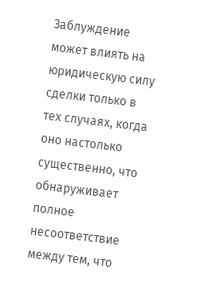Заблуждение может влиять на юридическую силу сделки только в тех случаях, когда оно настолько существенно, что обнаруживает полное несоответствие между тем, что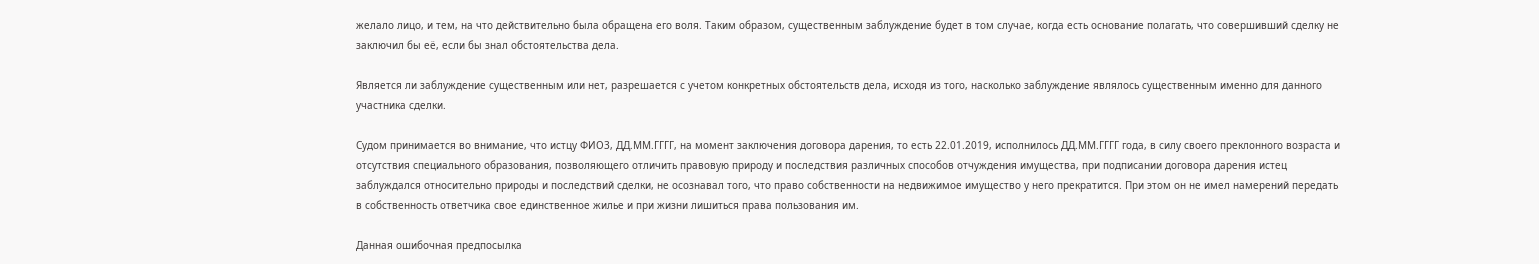желало лицо, и тем, на что действительно была обращена его воля. Таким образом, существенным заблуждение будет в том случае, когда есть основание полагать, что совершивший сделку не заключил бы её, если бы знал обстоятельства дела.

Является ли заблуждение существенным или нет, разрешается с учетом конкретных обстоятельств дела, исходя из того, насколько заблуждение являлось существенным именно для данного участника сделки.

Судом принимается во внимание, что истцу ФИО3, ДД.ММ.ГГГГ, на момент заключения договора дарения, то есть 22.01.2019, исполнилось ДД.ММ.ГГГГ года, в силу своего преклонного возраста и отсутствия специального образования, позволяющего отличить правовую природу и последствия различных способов отчуждения имущества, при подписании договора дарения истец заблуждался относительно природы и последствий сделки, не осознавал того, что право собственности на недвижимое имущество у него прекратится. При этом он не имел намерений передать в собственность ответчика свое единственное жилье и при жизни лишиться права пользования им.

Данная ошибочная предпосылка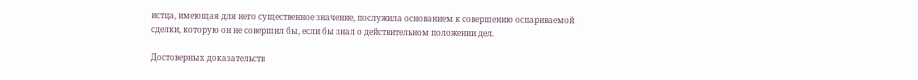истца, имеющая для него существенное значение, послужила основанием к совершению оспариваемой сделки, которую он не совершил бы, если бы знал о действительном положении дел.

Достоверных доказательств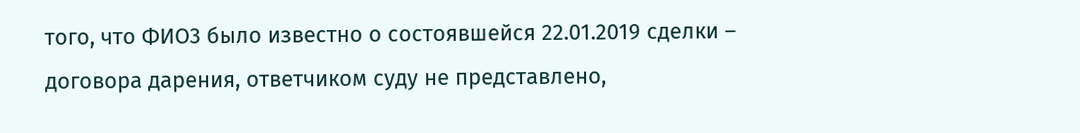того, что ФИО3 было известно о состоявшейся 22.01.2019 сделки – договора дарения, ответчиком суду не представлено,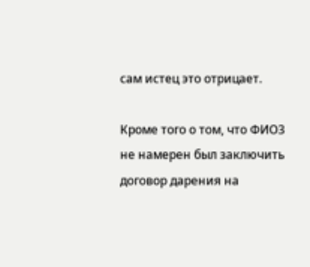сам истец это отрицает.

Кроме того о том, что ФИО3 не намерен был заключить договор дарения на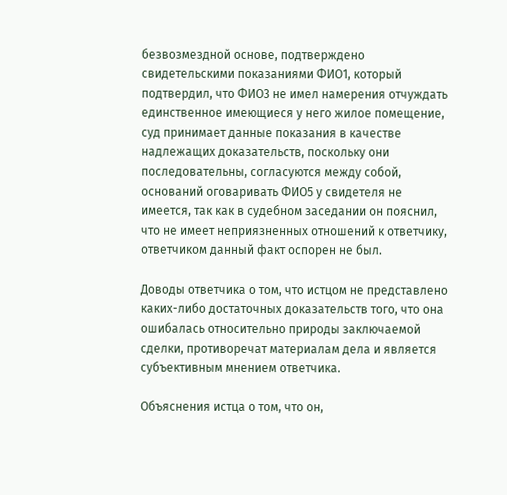безвозмездной основе, подтверждено свидетельскими показаниями ФИО1, который подтвердил, что ФИО3 не имел намерения отчуждать единственное имеющиеся у него жилое помещение, суд принимает данные показания в качестве надлежащих доказательств, поскольку они последовательны, согласуются между собой, оснований оговаривать ФИО5 у свидетеля не имеется, так как в судебном заседании он пояснил, что не имеет неприязненных отношений к ответчику, ответчиком данный факт оспорен не был.

Доводы ответчика о том, что истцом не представлено каких-либо достаточных доказательств того, что она ошибалась относительно природы заключаемой сделки, противоречат материалам дела и является субъективным мнением ответчика.

Объяснения истца о том, что он,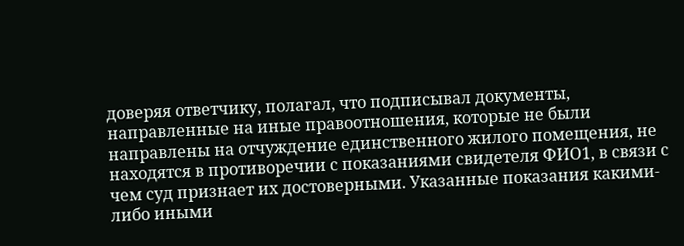доверяя ответчику, полагал, что подписывал документы, направленные на иные правоотношения, которые не были направлены на отчуждение единственного жилого помещения, не находятся в противоречии с показаниями свидетеля ФИО1, в связи с чем суд признает их достоверными. Указанные показания какими-либо иными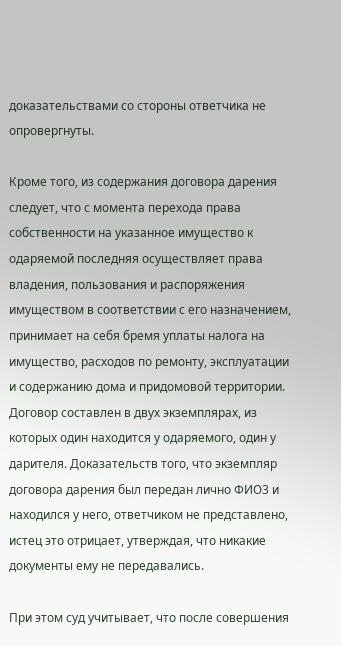доказательствами со стороны ответчика не опровергнуты.

Кроме того, из содержания договора дарения следует, что с момента перехода права собственности на указанное имущество к одаряемой последняя осуществляет права владения, пользования и распоряжения имуществом в соответствии с его назначением, принимает на себя бремя уплаты налога на имущество, расходов по ремонту, эксплуатации и содержанию дома и придомовой территории. Договор составлен в двух экземплярах, из которых один находится у одаряемого, один у дарителя. Доказательств того, что экземпляр договора дарения был передан лично ФИО3 и находился у него, ответчиком не представлено, истец это отрицает, утверждая, что никакие документы ему не передавались.

При этом суд учитывает, что после совершения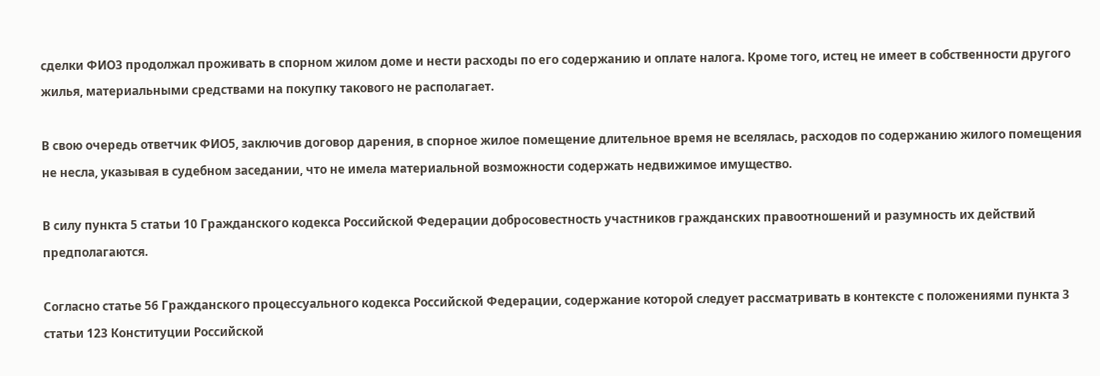сделки ФИО3 продолжал проживать в спорном жилом доме и нести расходы по его содержанию и оплате налога. Кроме того, истец не имеет в собственности другого жилья, материальными средствами на покупку такового не располагает.

В свою очередь ответчик ФИО5, заключив договор дарения, в спорное жилое помещение длительное время не вселялась, расходов по содержанию жилого помещения не несла, указывая в судебном заседании, что не имела материальной возможности содержать недвижимое имущество.

В силу пункта 5 статьи 10 Гражданского кодекса Российской Федерации добросовестность участников гражданских правоотношений и разумность их действий предполагаются.

Согласно статье 56 Гражданского процессуального кодекса Российской Федерации, содержание которой следует рассматривать в контексте с положениями пункта 3 статьи 123 Конституции Российской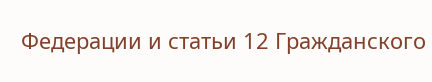Федерации и статьи 12 Гражданского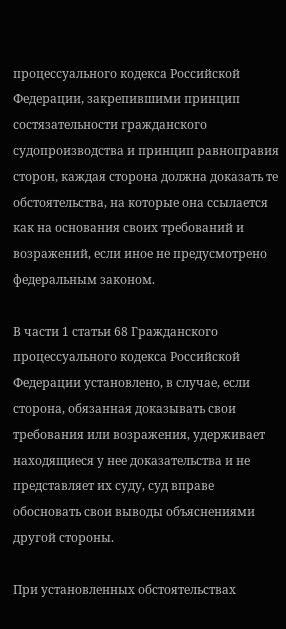процессуального кодекса Российской Федерации, закрепившими принцип состязательности гражданского судопроизводства и принцип равноправия сторон, каждая сторона должна доказать те обстоятельства, на которые она ссылается как на основания своих требований и возражений, если иное не предусмотрено федеральным законом.

В части 1 статьи 68 Гражданского процессуального кодекса Российской Федерации установлено, в случае, если сторона, обязанная доказывать свои требования или возражения, удерживает находящиеся у нее доказательства и не представляет их суду, суд вправе обосновать свои выводы объяснениями другой стороны.

При установленных обстоятельствах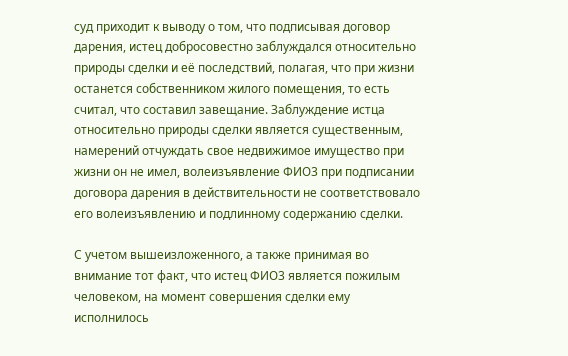суд приходит к выводу о том, что подписывая договор дарения, истец добросовестно заблуждался относительно природы сделки и её последствий, полагая, что при жизни останется собственником жилого помещения, то есть считал, что составил завещание. Заблуждение истца относительно природы сделки является существенным, намерений отчуждать свое недвижимое имущество при жизни он не имел, волеизъявление ФИО3 при подписании договора дарения в действительности не соответствовало его волеизъявлению и подлинному содержанию сделки.

С учетом вышеизложенного, а также принимая во внимание тот факт, что истец ФИО3 является пожилым человеком, на момент совершения сделки ему исполнилось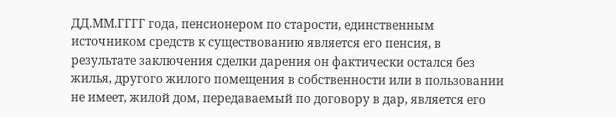ДД.ММ.ГГГГ года, пенсионером по старости, единственным источником средств к существованию является его пенсия, в результате заключения сделки дарения он фактически остался без жилья, другого жилого помещения в собственности или в пользовании не имеет, жилой дом, передаваемый по договору в дар, является его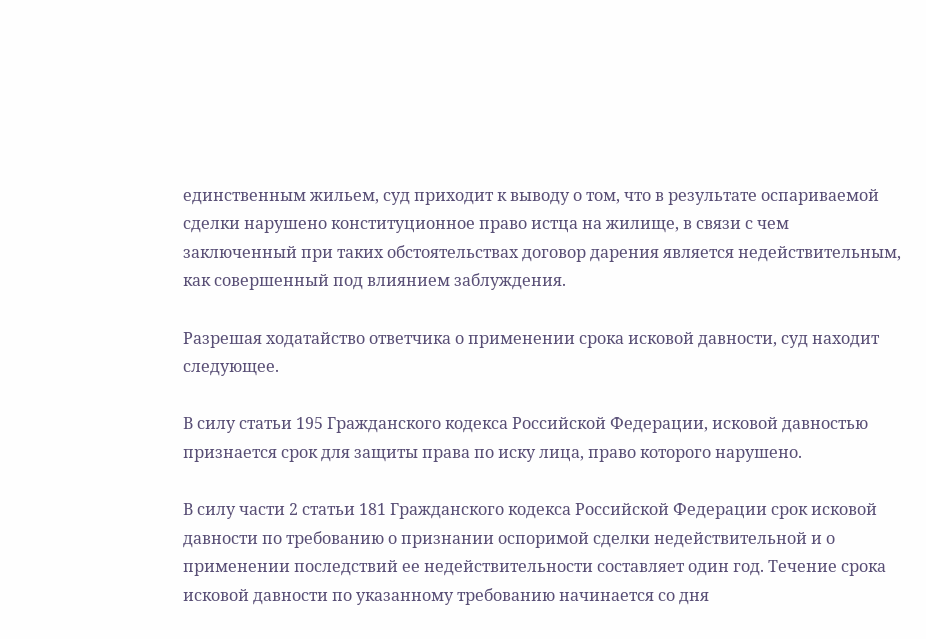единственным жильем, суд приходит к выводу о том, что в результате оспариваемой сделки нарушено конституционное право истца на жилище, в связи с чем заключенный при таких обстоятельствах договор дарения является недействительным, как совершенный под влиянием заблуждения.

Разрешая ходатайство ответчика о применении срока исковой давности, суд находит следующее.

В силу статьи 195 Гражданского кодекса Российской Федерации, исковой давностью признается срок для защиты права по иску лица, право которого нарушено.

В силу части 2 статьи 181 Гражданского кодекса Российской Федерации срок исковой давности по требованию о признании оспоримой сделки недействительной и о применении последствий ее недействительности составляет один год. Течение срока исковой давности по указанному требованию начинается со дня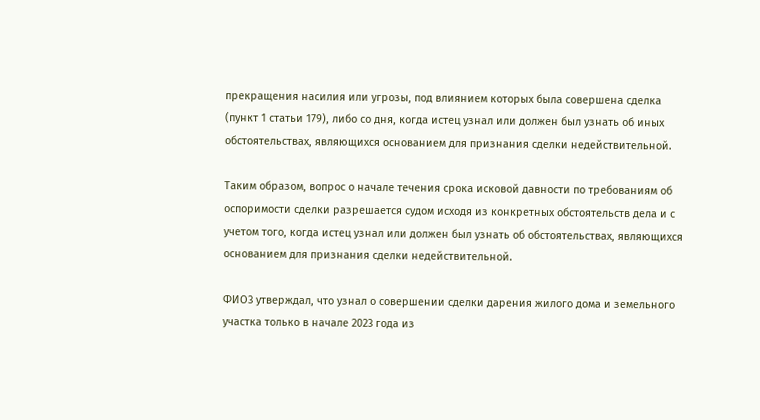прекращения насилия или угрозы, под влиянием которых была совершена сделка (пункт 1 статьи 179), либо со дня, когда истец узнал или должен был узнать об иных обстоятельствах, являющихся основанием для признания сделки недействительной.

Таким образом, вопрос о начале течения срока исковой давности по требованиям об оспоримости сделки разрешается судом исходя из конкретных обстоятельств дела и с учетом того, когда истец узнал или должен был узнать об обстоятельствах, являющихся основанием для признания сделки недействительной.

ФИО3 утверждал, что узнал о совершении сделки дарения жилого дома и земельного участка только в начале 2023 года из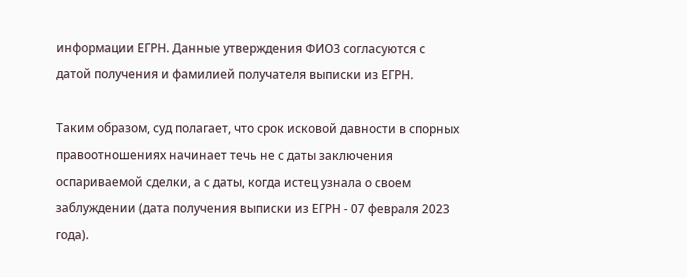информации ЕГРН. Данные утверждения ФИО3 согласуются с датой получения и фамилией получателя выписки из ЕГРН.

Таким образом, суд полагает, что срок исковой давности в спорных правоотношениях начинает течь не с даты заключения оспариваемой сделки, а с даты, когда истец узнала о своем заблуждении (дата получения выписки из ЕГРН - 07 февраля 2023 года).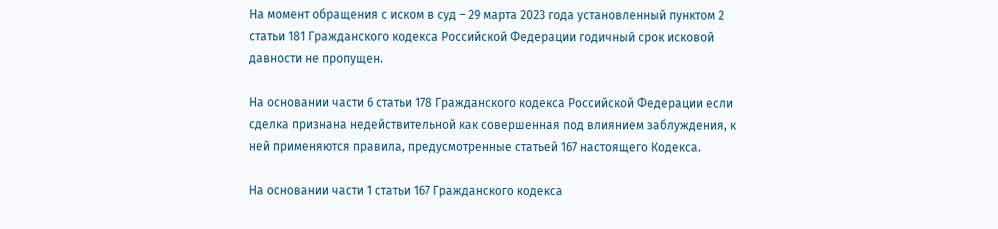На момент обращения с иском в суд – 29 марта 2023 года установленный пунктом 2 статьи 181 Гражданского кодекса Российской Федерации годичный срок исковой давности не пропущен.

На основании части 6 статьи 178 Гражданского кодекса Российской Федерации если сделка признана недействительной как совершенная под влиянием заблуждения, к ней применяются правила, предусмотренные статьей 167 настоящего Кодекса.

На основании части 1 статьи 167 Гражданского кодекса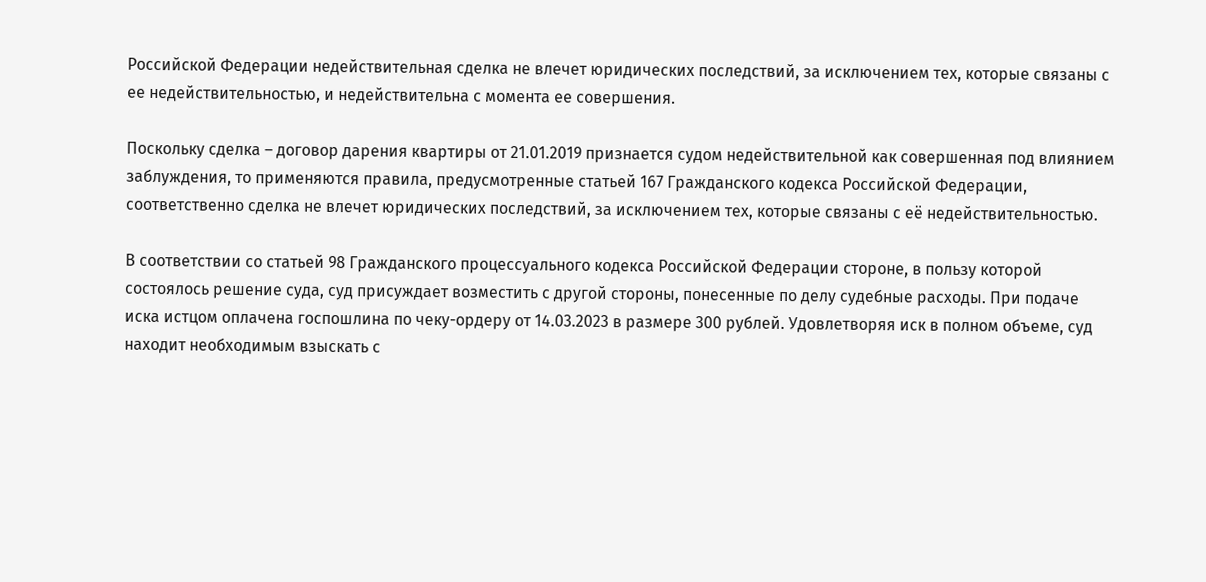Российской Федерации недействительная сделка не влечет юридических последствий, за исключением тех, которые связаны с ее недействительностью, и недействительна с момента ее совершения.

Поскольку сделка – договор дарения квартиры от 21.01.2019 признается судом недействительной как совершенная под влиянием заблуждения, то применяются правила, предусмотренные статьей 167 Гражданского кодекса Российской Федерации, соответственно сделка не влечет юридических последствий, за исключением тех, которые связаны с её недействительностью.

В соответствии со статьей 98 Гражданского процессуального кодекса Российской Федерации стороне, в пользу которой состоялось решение суда, суд присуждает возместить с другой стороны, понесенные по делу судебные расходы. При подаче иска истцом оплачена госпошлина по чеку-ордеру от 14.03.2023 в размере 300 рублей. Удовлетворяя иск в полном объеме, суд находит необходимым взыскать с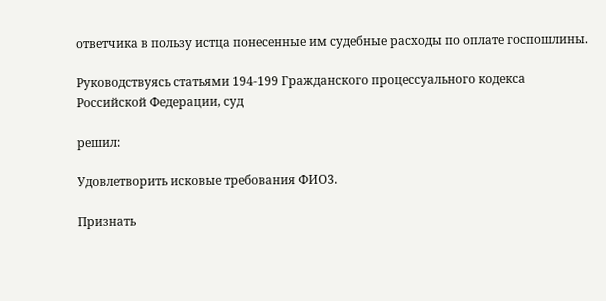ответчика в пользу истца понесенные им судебные расходы по оплате госпошлины.

Руководствуясь статьями 194-199 Гражданского процессуального кодекса Российской Федерации, суд

решил:

Удовлетворить исковые требования ФИО3.

Признать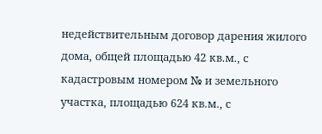недействительным договор дарения жилого дома, общей площадью 42 кв.м., с кадастровым номером № и земельного участка, площадью 624 кв.м., с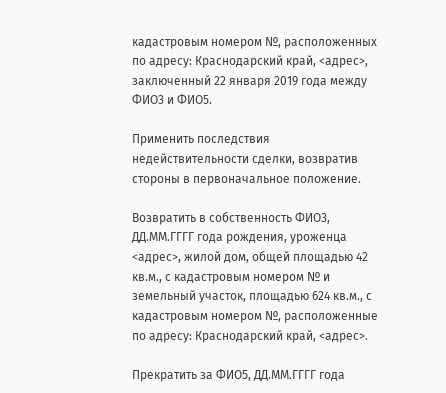кадастровым номером №, расположенных по адресу: Краснодарский край, <адрес>, заключенный 22 января 2019 года между ФИО3 и ФИО5.

Применить последствия недействительности сделки, возвратив стороны в первоначальное положение.

Возвратить в собственность ФИО3, ДД.ММ.ГГГГ года рождения, уроженца <адрес>, жилой дом, общей площадью 42 кв.м., с кадастровым номером № и земельный участок, площадью 624 кв.м., с кадастровым номером №, расположенные по адресу: Краснодарский край, <адрес>.

Прекратить за ФИО5, ДД.ММ.ГГГГ года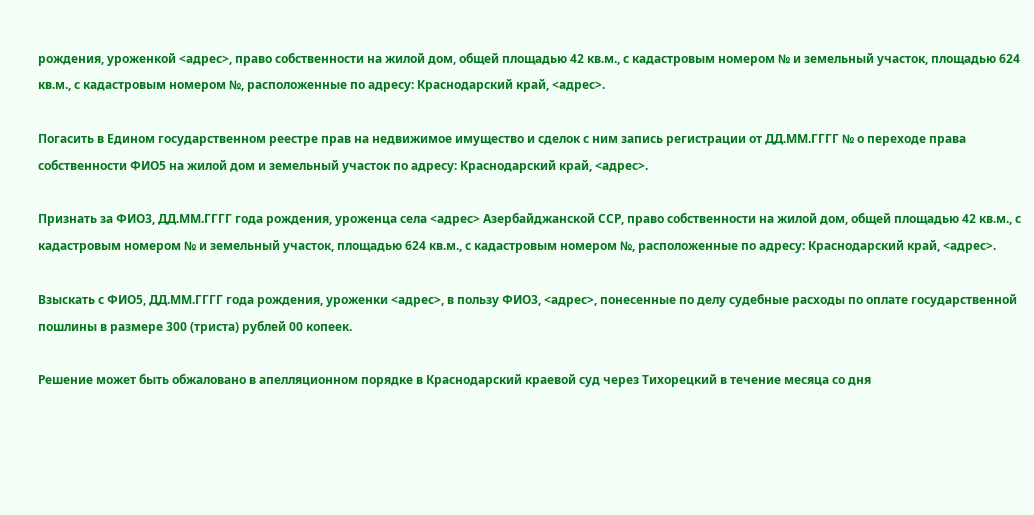рождения, уроженкой <адрес>, право собственности на жилой дом, общей площадью 42 кв.м., с кадастровым номером № и земельный участок, площадью 624 кв.м., с кадастровым номером №, расположенные по адресу: Краснодарский край, <адрес>.

Погасить в Едином государственном реестре прав на недвижимое имущество и сделок с ним запись регистрации от ДД.ММ.ГГГГ № о переходе права собственности ФИО5 на жилой дом и земельный участок по адресу: Краснодарский край, <адрес>.

Признать за ФИО3, ДД.ММ.ГГГГ года рождения, уроженца села <адрес> Азербайджанской ССР, право собственности на жилой дом, общей площадью 42 кв.м., с кадастровым номером № и земельный участок, площадью 624 кв.м., с кадастровым номером №, расположенные по адресу: Краснодарский край, <адрес>.

Взыскать с ФИО5, ДД.ММ.ГГГГ года рождения, уроженки <адрес>, в пользу ФИО3, <адрес>, понесенные по делу судебные расходы по оплате государственной пошлины в размере 300 (триста) рублей 00 копеек.

Решение может быть обжаловано в апелляционном порядке в Краснодарский краевой суд через Тихорецкий в течение месяца со дня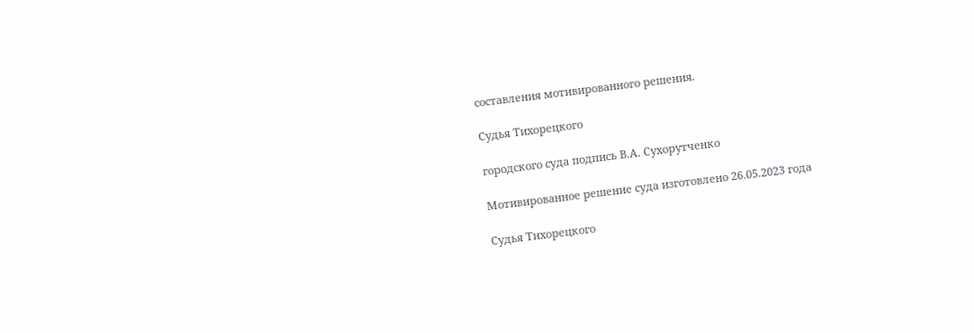составления мотивированного решения.

Судья Тихорецкого

городского суда подпись В.А. Сухорутченко

Мотивированное решение суда изготовлено 26.05.2023 года

Судья Тихорецкого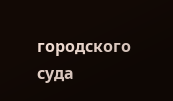городского суда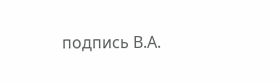подпись В.А.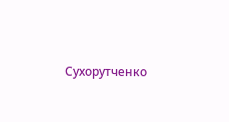Сухорутченко